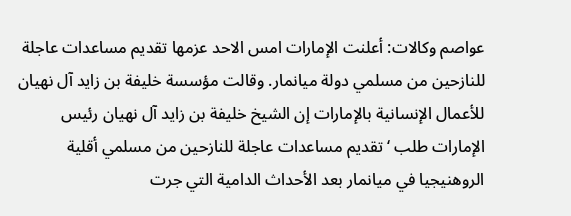عواصم وكالات: أعلنت الإمارات امس الاحد عزمها تقديم مساعدات عاجلة للنازحين من مسلمي دولة ميانمار. وقالت مؤسسة خليفة بن زايد آل نهيان للأعمال الإنسانية بالإمارات إن الشيخ خليفة بن زايد آل نهيان رئيس الإمارات طلب ‘تقديم مساعدات عاجلة للنازحين من مسلمي أقلية الروهنيجيا في ميانمار بعد الأحداث الدامية التي جرت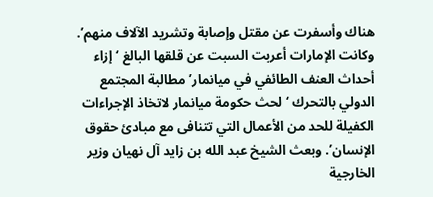هناك وأسفرت عن مقتل وإصابة وتشريد الآلاف منهم’. وكانت الإمارات أعربت السبت عن قلقها البالغ ‘إزاء أحداث العنف الطائفي في ميانمار’ مطالبة المجتمع الدولي بالتحرك ‘لحث حكومة ميانمار لاتخاذ الإجراءات الكفيلة للحد من الأعمال التي تتنافى مع مبادئ حقوق الإنسان’. وبعث الشيخ عبد الله بن زايد آل نهيان وزير الخارجية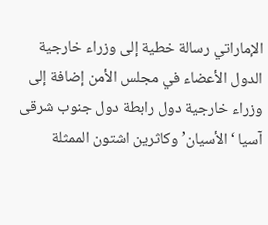الإماراتي رسالة خطية إلى وزراء خارجية الدول الأعضاء في مجلس الأمن إضافة إلى وزراء خارجية دول رابطة دول جنوب شرقى آسيا ‘الأسيان’ وكاثرين اشتون الممثلة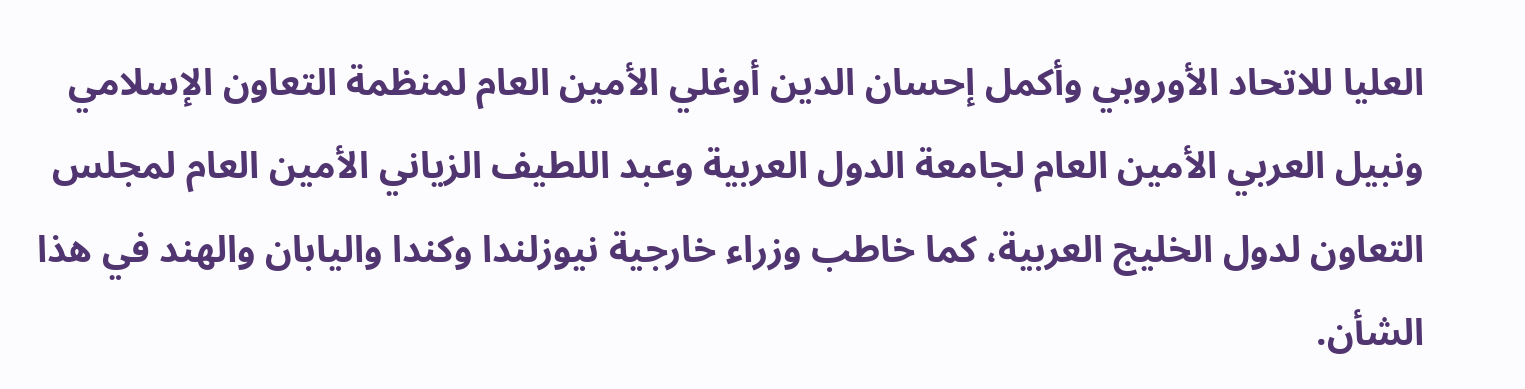العليا للاتحاد الأوروبي وأكمل إحسان الدين أوغلي الأمين العام لمنظمة التعاون الإسلامي ونبيل العربي الأمين العام لجامعة الدول العربية وعبد اللطيف الزياني الأمين العام لمجلس التعاون لدول الخليج العربية، كما خاطب وزراء خارجية نيوزلندا وكندا واليابان والهند في هذا الشأن.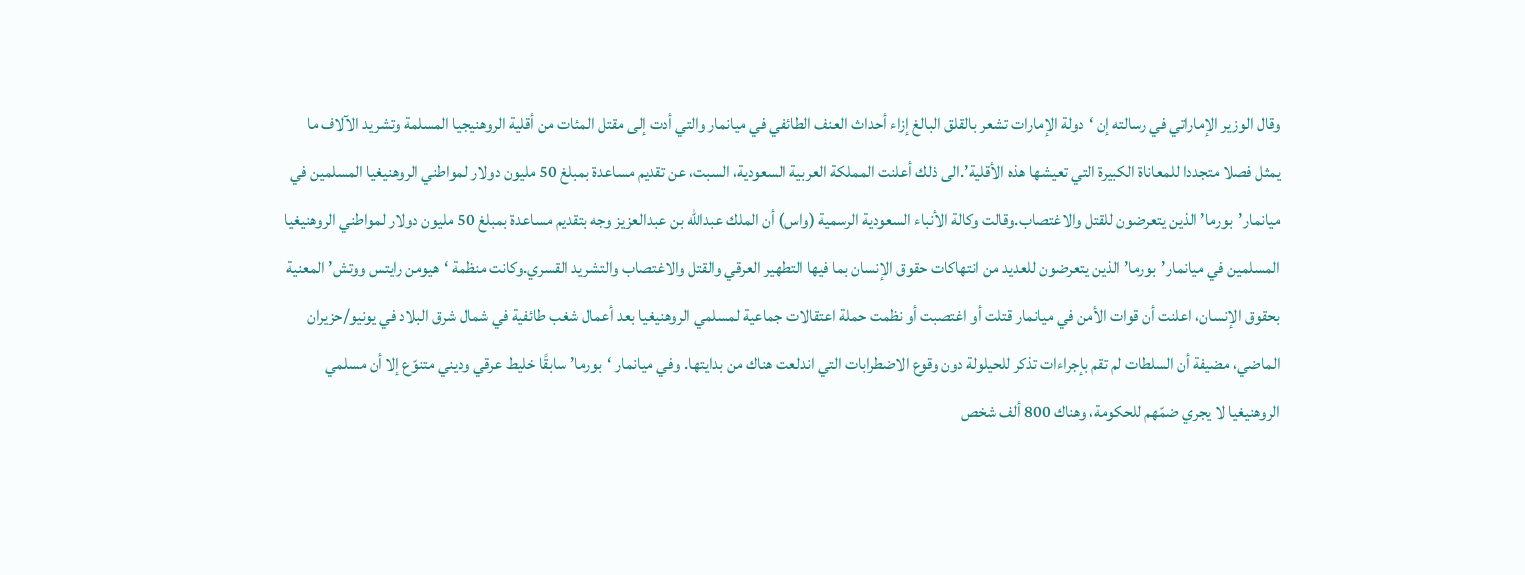وقال الوزير الإماراتي في رسالته إن ‘دولة الإمارات تشعر بالقلق البالغ إزاء أحداث العنف الطائفي في ميانمار والتي أدت إلى مقتل المئات من أقلية الروهنيجيا المسلمة وتشريد الآلاف ما يمثل فصلا متجددا للمعاناة الكبيرة التي تعيشها هذه الأقلية’.الى ذلك أعلنت المملكة العربية السعودية، السبت، عن تقديم مساعدة بمبلغ 50 مليون دولار لمواطني الروهنيغيا المسلمين في ميانمار’بورما’ الذين يتعرضون للقتل والاغتصاب.وقالت وكالة الأنباء السعودية الرسمية (واس) أن الملك عبدالله بن عبدالعزيز وجه بتقديم مساعدة بمبلغ 50 مليون دولار لمواطني الروهنيغيا المسلمين في ميانمار’بورما’ الذين يتعرضون للعديد من انتهاكات حقوق الإنسان بما فيها التطهير العرقي والقتل والاغتصاب والتشريد القسري.وكانت منظمة ‘هيومن رايتس ووتش’ المعنية بحقوق الإنسان، اعلنت أن قوات الأمن في ميانمار قتلت أو اغتصبت أو نظمت حملة اعتقالات جماعية لمسلمي الروهنيغيا بعد أعمال شغب طائفية في شمال شرق البلاد في يونيو/حزيران الماضي، مضيفة أن السلطات لم تقم بإجراءات تذكر للحيلولة دون وقوع الاضطرابات التي اندلعت هناك من بدايتها. وفي ميانمار ‘بورما’ سابقًا خليط عرقي وديني متنوّع إلا أن مسلمي الروهنيغيا لا يجري ضمّهم للحكومة، وهناك 800 ألف شخص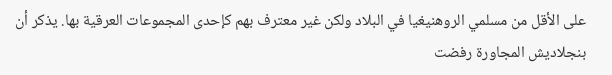على الأقل من مسلمي الروهنيغيا في البلاد ولكن غير معترف بهم كإحدى المجموعات العرقية بها. يذكر أن بنجلاديش المجاورة رفضت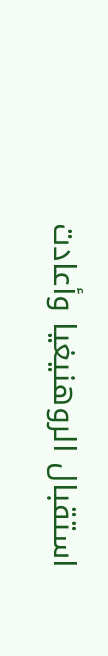استقبال الروهنيغيا وأعادت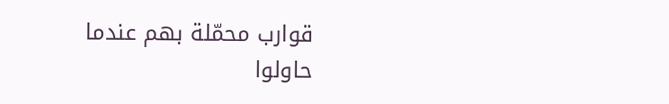قوارب محمّلة بهم عندما حاولوا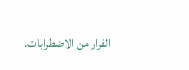الفرار من الاضطرابات.